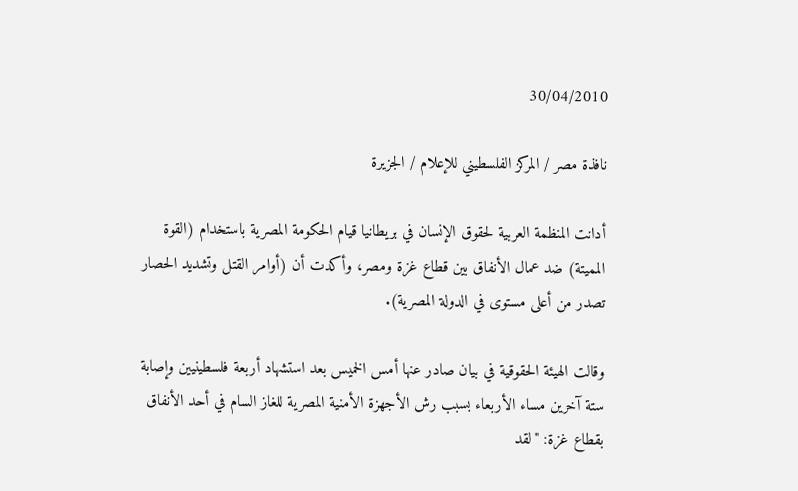30/04/2010

نافذة مصر / المركز الفلسطيني للإعلام / الجزيرة

أدانت المنظمة العربية لحقوق الإنسان في بريطانيا قيام الحكومة المصرية باستخدام (القوة المميتة) ضد عمال الأنفاق بين قطاع غزة ومصر، وأكدت أن (أوامر القتل وتشديد الحصار تصدر من أعلى مستوى في الدولة المصرية).

وقالت الهيئة الحقوقية في بيان صادر عنها أمس الخميس بعد استشهاد أربعة فلسطينيين وإصابة ستة آخرين مساء الأربعاء بسبب رش الأجهزة الأمنية المصرية للغاز السام في أحد الأنفاق بقطاع غزة: "لقد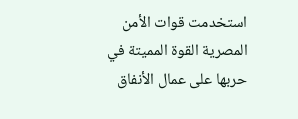استخدمت قوات الأمن المصرية القوة المميتة في حربها على عمال الأنفاق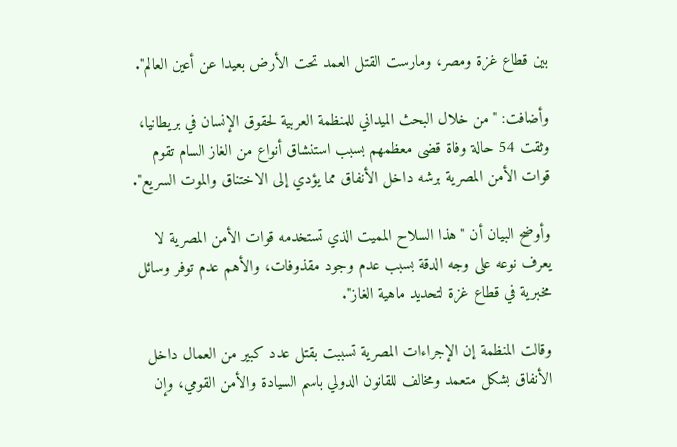بين قطاع غزة ومصر، ومارست القتل العمد تحت الأرض بعيدا عن أعين العالم".

وأضافت: "من خلال البحث الميداني للمنظمة العربية لحقوق الإنسان في بريطانيا، وثقت 54 حالة وفاة قضى معظمهم بسبب استنشاق أنواع من الغاز السام تقوم قوات الأمن المصرية برشه داخل الأنفاق مما يؤدي إلى الاختناق والموت السريع".

وأوضح البيان أن "هذا السلاح المميت الذي تستخدمه قوات الأمن المصرية لا يعرف نوعه على وجه الدقة بسبب عدم وجود مقذوفات، والأهم عدم توفر وسائل مخبرية في قطاع غزة لتحديد ماهية الغاز".

وقالت المنظمة إن الإجراءات المصرية تسببت بقتل عدد كبير من العمال داخل الأنفاق بشكل متعمد ومخالف للقانون الدولي باسم السيادة والأمن القومي، وإن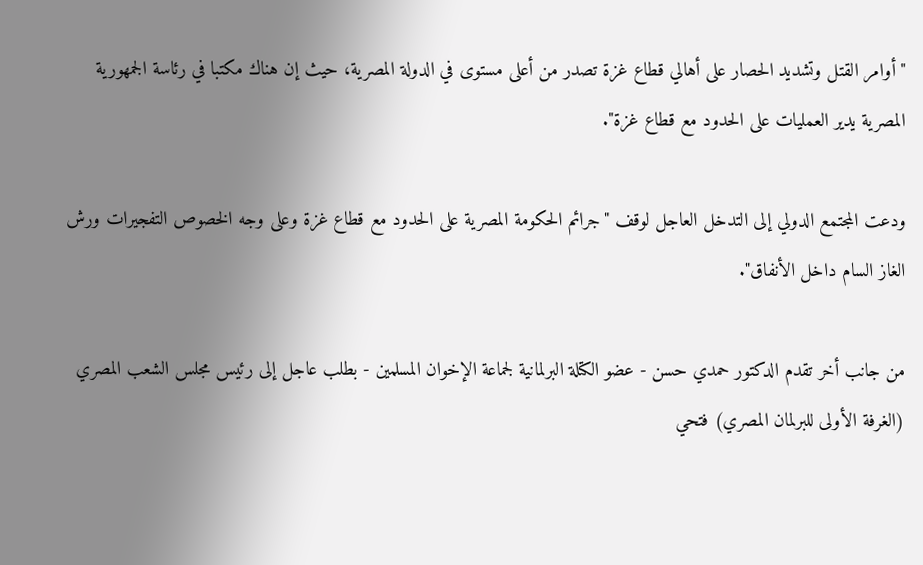"أوامر القتل وتشديد الحصار على أهالي قطاع غزة تصدر من أعلى مستوى في الدولة المصرية، حيث إن هناك مكتبا في رئاسة الجمهورية المصرية يدير العمليات على الحدود مع قطاع غزة".

ودعت المجتمع الدولي إلى التدخل العاجل لوقف "جرائم الحكومة المصرية على الحدود مع قطاع غزة وعلى وجه الخصوص التفجيرات ورش الغاز السام داخل الأنفاق".

من جانب أخر تقدم الدكتور حمدي حسن - عضو الكتلة البرلمانية لجماعة الإخوان المسلمين - بطلب عاجل إلى رئيس مجلس الشعب المصري (الغرفة الأولى للبرلمان المصري) فتحي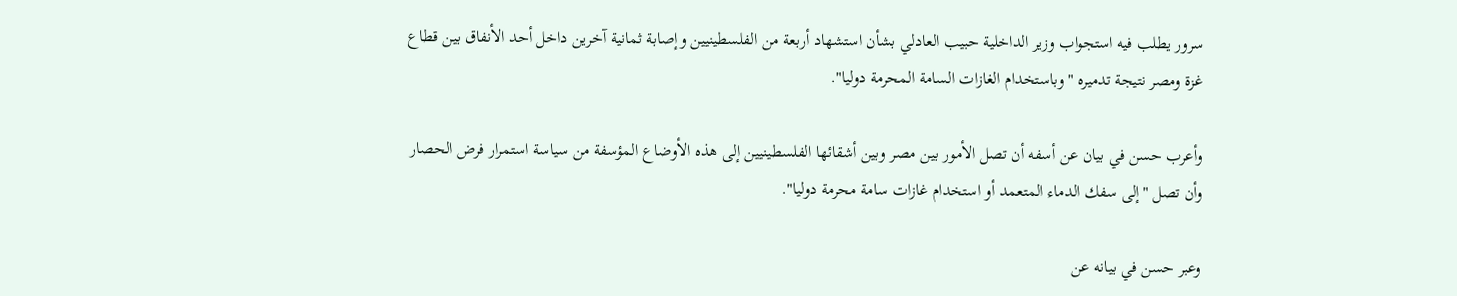سرور يطلب فيه استجواب وزير الداخلية حبيب العادلي بشأن استشهاد أربعة من الفلسطينيين وإصابة ثمانية آخرين داخل أحد الأنفاق بين قطاع غزة ومصر نتيجة تدميره "وباستخدام الغازات السامة المحرمة دوليا".

وأعرب حسن في بيان عن أسفه أن تصل الأمور بين مصر وبين أشقائها الفلسطينيين إلى هذه الأوضاع المؤسفة من سياسة استمرار فرض الحصار وأن تصل "إلى سفك الدماء المتعمد أو استخدام غازات سامة محرمة دوليا".

وعبر حسن في بيانه عن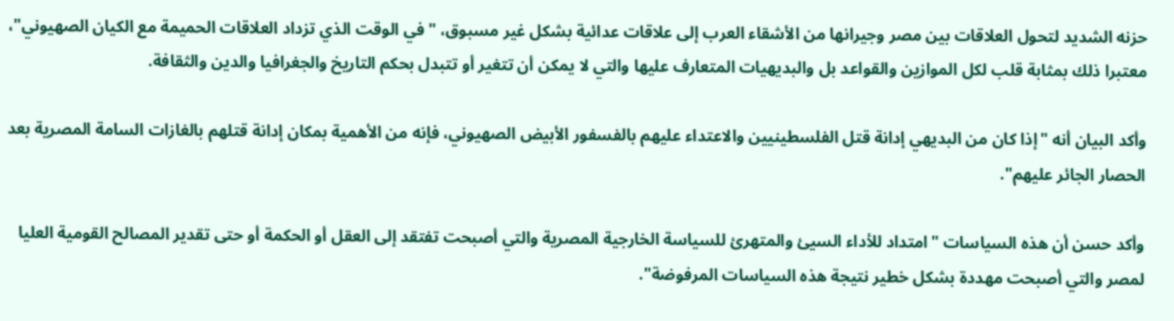حزنه الشديد لتحول العلاقات بين مصر وجيرانها من الأشقاء العرب إلى علاقات عدائية بشكل غير مسبوق، "في الوقت الذي تزداد العلاقات الحميمة مع الكيان الصهيوني"، معتبرا ذلك بمثابة قلب لكل الموازين والقواعد بل والبديهيات المتعارف عليها والتي لا يمكن أن تتغير أو تتبدل بحكم التاريخ والجغرافيا والدين والثقافة.

وأكد البيان أنه "إذا كان من البديهي إدانة قتل الفلسطينيين والاعتداء عليهم بالفسفور الأبيض الصهيوني، فإنه من الأهمية بمكان إدانة قتلهم بالغازات السامة المصرية بعد الحصار الجائر عليهم".

وأكد حسن أن هذه السياسات "امتداد للأداء السيئ والمتهرئ للسياسة الخارجية المصرية والتي أصبحت تفتقد إلى العقل أو الحكمة أو حتى تقدير المصالح القومية العليا لمصر والتي أصبحت مهددة بشكل خطير نتيجة هذه السياسات المرفوضة".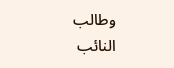وطالب النائب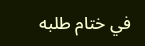في ختام طلبه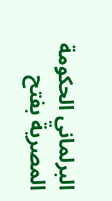البرلماني الحكومة المصرية بفتح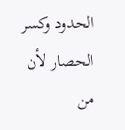الحدود وكسر الحصار لأن من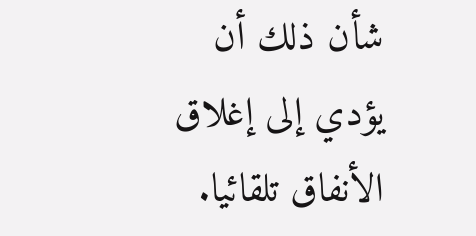شأن ذلك أن يؤدي إلى إغلاق الأنفاق تلقائيا.